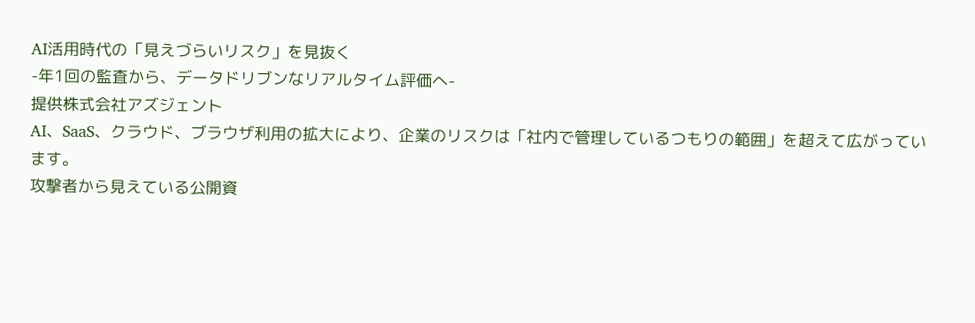AI活用時代の「見えづらいリスク」を見抜く
-年1回の監査から、データドリブンなリアルタイム評価へ-
提供株式会社アズジェント
AI、SaaS、クラウド、ブラウザ利用の拡大により、企業のリスクは「社内で管理しているつもりの範囲」を超えて広がっています。
攻撃者から見えている公開資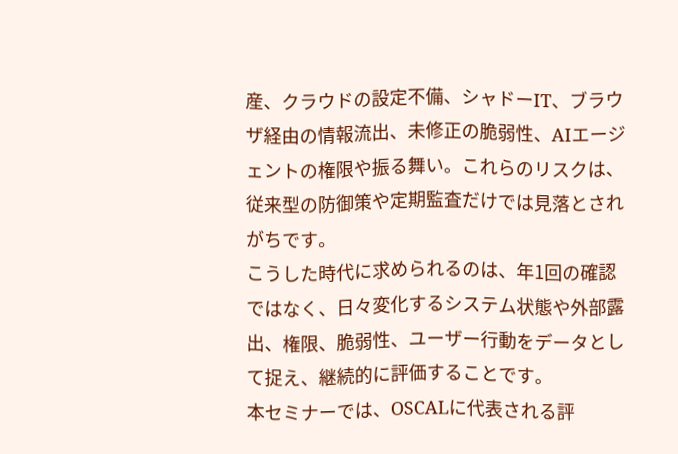産、クラウドの設定不備、シャドーIT、ブラウザ経由の情報流出、未修正の脆弱性、AIエージェントの権限や振る舞い。これらのリスクは、従来型の防御策や定期監査だけでは見落とされがちです。
こうした時代に求められるのは、年1回の確認ではなく、日々変化するシステム状態や外部露出、権限、脆弱性、ユーザー行動をデータとして捉え、継続的に評価することです。
本セミナーでは、OSCALに代表される評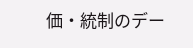価・統制のデー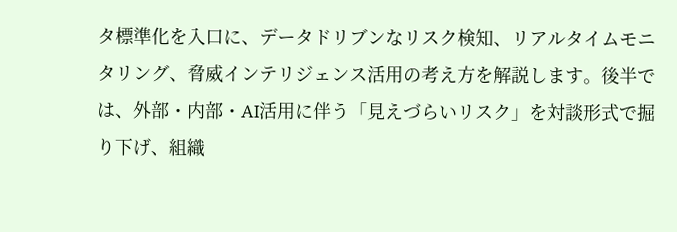タ標準化を入口に、データドリブンなリスク検知、リアルタイムモニタリング、脅威インテリジェンス活用の考え方を解説します。後半では、外部・内部・AI活用に伴う「見えづらいリスク」を対談形式で掘り下げ、組織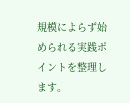規模によらず始められる実践ポイントを整理します。